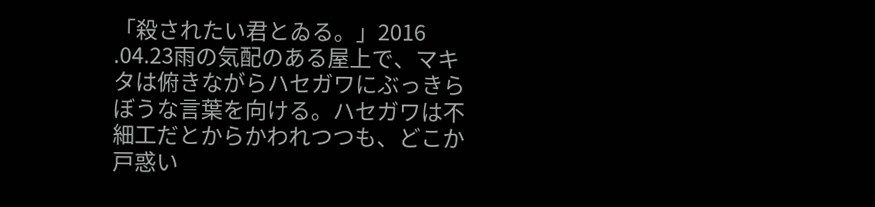「殺されたい君とゐる。」2016 .04.23雨の気配のある屋上で、マキタは俯きながらハセガワにぶっきらぼうな言葉を向ける。ハセガワは不細工だとからかわれつつも、どこか戸惑い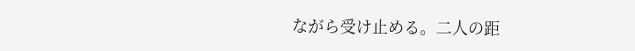ながら受け止める。二人の距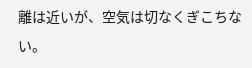離は近いが、空気は切なくぎこちない。